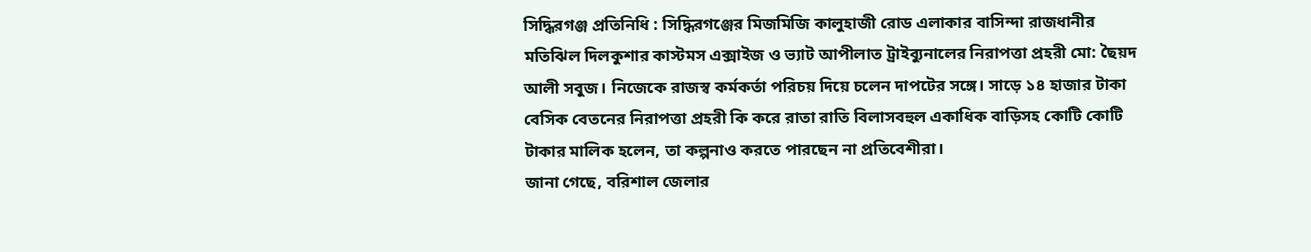সিদ্ধিরগঞ্জ প্রতিনিধি : সিদ্ধিরগঞ্জের মিজমিজি কালুহাজী রোড এলাকার বাসিন্দা রাজধানীর মতিঝিল দিলকুশার কাস্টমস এক্সাইজ ও ভ্যাট আপীলাত ট্রাইব্যুনালের নিরাপত্তা প্রহরী মো: ছৈয়দ আলী সবুজ। নিজেকে রাজস্ব কর্মকর্তা পরিচয় দিয়ে চলেন দাপটের সঙ্গে। সাড়ে ১৪ হাজার টাকা বেসিক বেতনের নিরাপত্তা প্রহরী কি করে রাতা রাতি বিলাসবহুল একাধিক বাড়িসহ কোটি কোটি টাকার মালিক হলেন, তা কল্পনাও করতে পারছেন না প্রতিবেশীরা।
জানা গেছে, বরিশাল জেলার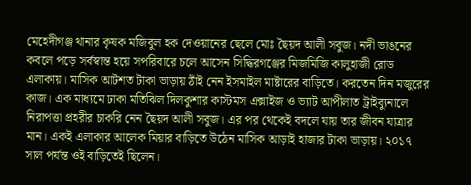মেহেদীগঞ্জ থানার কৃষক মজিবুল হক দেওয়ানের ছেলে মোঃ ছৈয়দ আলী সবুজ। নদী ভাঙনের কবলে পড়ে সর্বস্বান্ত হয়ে সপরিবারে চলে আসেন সিদ্ধিরগঞ্জের মিজমিজি কালুহাজী রোড এলাকায়। মাসিক আটশত টাকা ভাড়ায় ঠাঁই নেন ইসমাইল মাষ্টারের বাড়িতে। করতেন দিন মজুরের কাজ। এক মাধ্যমে ঢাকা মতিঝিল দিলকুশার কাস্টমস এক্সাইজ ও ভ্যাট আপীলাত ট্রাইব্যুনালে নিরাপত্তা প্রহরীর চাকরি নেন ছৈয়দ আলী সবুজ। এর পর থেকেই বদলে যায় তার জীবন যাত্রার মান। একই এলাকার আলেক মিয়ার বাড়িতে উঠেন মাসিক আড়াই হাজার টাকা ভাড়ায়। ২০১৭ সাল পর্যন্ত ওই বাড়িতেই ছিলেন।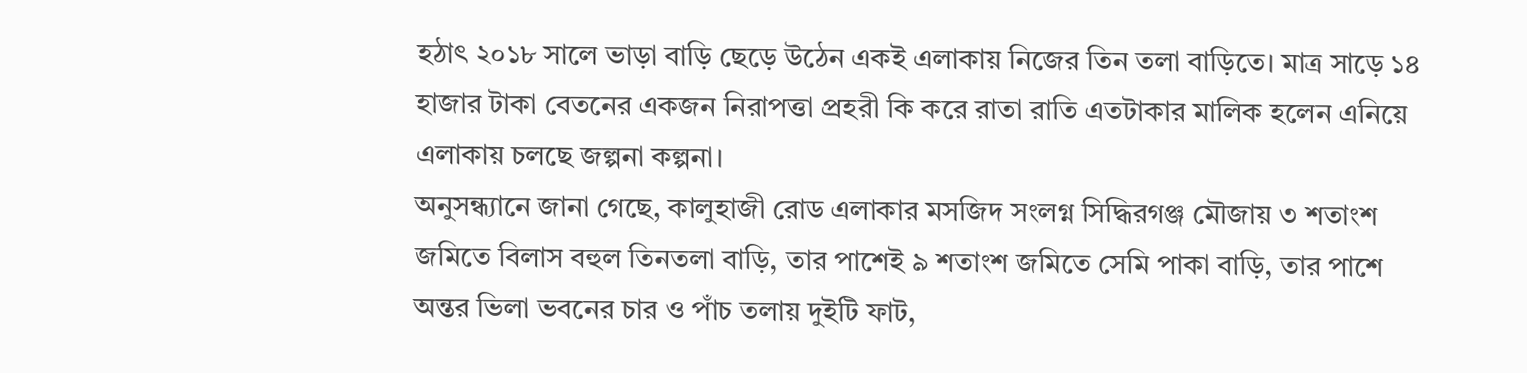হঠাৎ ২০১৮ সালে ভাড়া বাড়ি ছেড়ে উঠেন একই এলাকায় নিজের তিন তলা বাড়িতে। মাত্র সাড়ে ১৪ হাজার টাকা বেতনের একজন নিরাপত্তা প্রহরী কি করে রাতা রাতি এতটাকার মালিক হলেন এনিয়ে এলাকায় চলছে জল্পনা কল্পনা।
অনুসন্ধ্যানে জানা গেছে, কালুহাজী রোড এলাকার মসজিদ সংলগ্ন সিদ্ধিরগঞ্জ মৌজায় ৩ শতাংশ জমিতে বিলাস বহুল তিনতলা বাড়ি, তার পাশেই ৯ শতাংশ জমিতে সেমি পাকা বাড়ি, তার পাশে অন্তর ভিলা ভবনের চার ও পাঁচ তলায় দুইটি ফাট,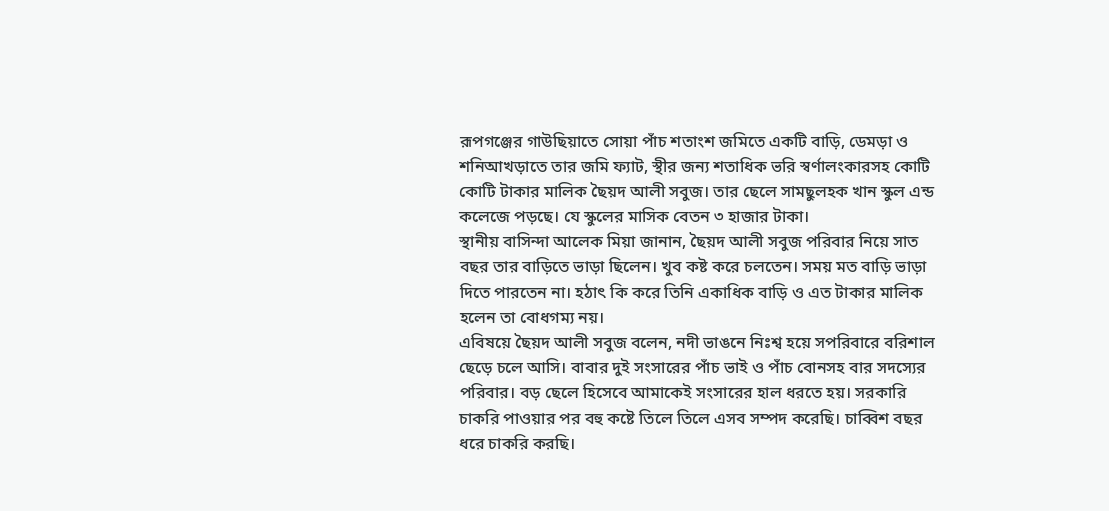রূপগঞ্জের গাউছিয়াতে সোয়া পাঁচ শতাংশ জমিতে একটি বাড়ি, ডেমড়া ও শনিআখড়াতে তার জমি ফ্যাট, স্থীর জন্য শতাধিক ভরি স্বর্ণালংকারসহ কোটি কোটি টাকার মালিক ছৈয়দ আলী সবুজ। তার ছেলে সামছুলহক খান স্কুল এন্ড কলেজে পড়ছে। যে স্কুলের মাসিক বেতন ৩ হাজার টাকা।
স্থানীয় বাসিন্দা আলেক মিয়া জানান, ছৈয়দ আলী সবুজ পরিবার নিয়ে সাত বছর তার বাড়িতে ভাড়া ছিলেন। খুব কষ্ট করে চলতেন। সময় মত বাড়ি ভাড়া দিতে পারতেন না। হঠাৎ কি করে তিনি একাধিক বাড়ি ও এত টাকার মালিক হলেন তা বোধগম্য নয়।
এবিষয়ে ছৈয়দ আলী সবুজ বলেন, নদী ভাঙনে নিঃশ্ব হয়ে সপরিবারে বরিশাল ছেড়ে চলে আসি। বাবার দুই সংসারের পাঁচ ভাই ও পাঁচ বোনসহ বার সদস্যের পরিবার। বড় ছেলে হিসেবে আমাকেই সংসারের হাল ধরতে হয়। সরকারি চাকরি পাওয়ার পর বহু কষ্টে তিলে তিলে এসব সম্পদ করেছি। চাব্বিশ বছর ধরে চাকরি করছি।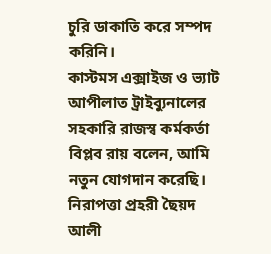চুরি ডাকাতি করে সম্পদ করিনি।
কাস্টমস এক্সাইজ ও ভ্যাট আপীলাত ট্রাইব্যুনালের সহকারি রাজস্ব কর্মকর্তা বিপ্লব রায় বলেন, আমি নতুন যোগদান করেছি। নিরাপত্তা প্রহরী ছৈয়দ আলী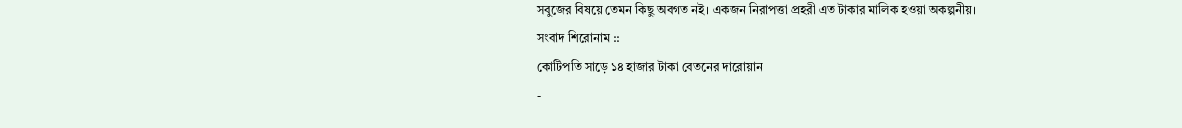সবুজের বিষয়ে তেমন কিছু অবগত নই। একজন নিরাপত্তা প্রহরী এত টাকার মালিক হওয়া অকল্পনীয়।
সংবাদ শিরোনাম ::
কোটিপতি সাড়ে ১৪ হাজার টাকা বেতনের দারোয়ান
-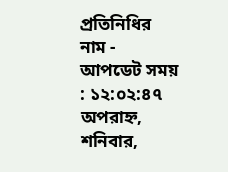প্রতিনিধির নাম - আপডেট সময় : ১২:০২:৪৭ অপরাহ্ন, শনিবার,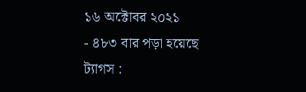১৬ অক্টোবর ২০২১
- ৪৮৩ বার পড়া হয়েছে
ট্যাগস :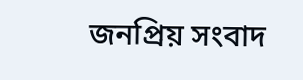জনপ্রিয় সংবাদ